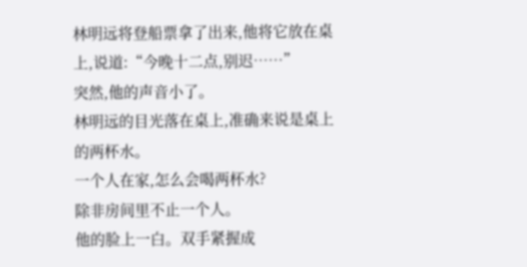林明远将登船票拿了出来,他将它放在桌上,说道:“今晚十二点,别迟……”
突然,他的声音小了。
林明远的目光落在桌上,准确来说是桌上的两杯水。
一个人在家,怎么会喝两杯水?
除非房间里不止一个人。
他的脸上一白。双手紧握成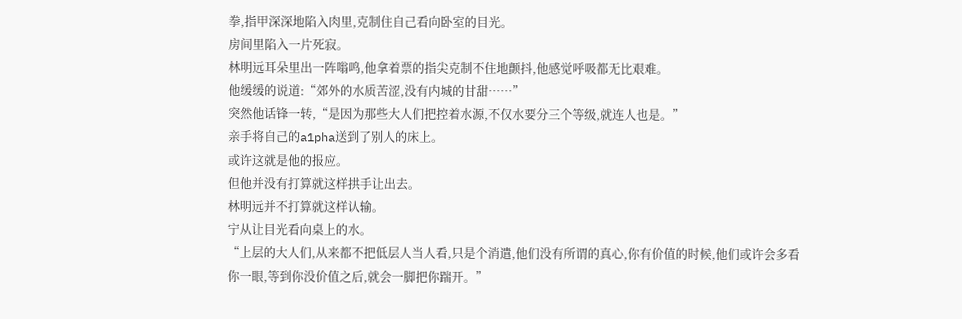拳,指甲深深地陷入肉里,克制住自己看向卧室的目光。
房间里陷入一片死寂。
林明远耳朵里出一阵嗡鸣,他拿着票的指尖克制不住地颤抖,他感觉呼吸都无比艰难。
他缓缓的说道:“郊外的水质苦涩,没有内城的甘甜……”
突然他话锋一转,“是因为那些大人们把控着水源,不仅水要分三个等级,就连人也是。”
亲手将自己的a1pha送到了别人的床上。
或许这就是他的报应。
但他并没有打算就这样拱手让出去。
林明远并不打算就这样认输。
宁从让目光看向桌上的水。
“上层的大人们,从来都不把低层人当人看,只是个消遣,他们没有所谓的真心,你有价值的时候,他们或许会多看你一眼,等到你没价值之后,就会一脚把你踹开。”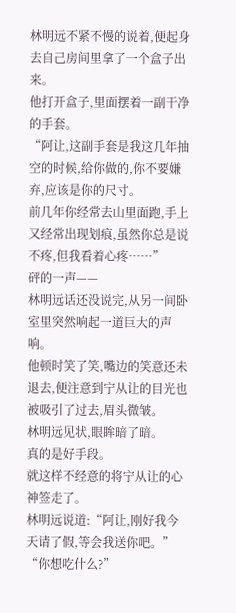林明远不紧不慢的说着,便起身去自己房间里拿了一个盒子出来。
他打开盒子,里面摆着一副干净的手套。
“阿让,这副手套是我这几年抽空的时候,给你做的,你不要嫌弃,应该是你的尺寸。
前几年你经常去山里面跑,手上又经常出现划痕,虽然你总是说不疼,但我看着心疼……”
砰的一声——
林明远话还没说完,从另一间卧室里突然响起一道巨大的声响。
他顿时笑了笑,嘴边的笑意还未退去,便注意到宁从让的目光也被吸引了过去,眉头微皱。
林明远见状,眼眸暗了暗。
真的是好手段。
就这样不经意的将宁从让的心神签走了。
林明远说道:“阿让,刚好我今天请了假,等会我送你吧。”
“你想吃什么?”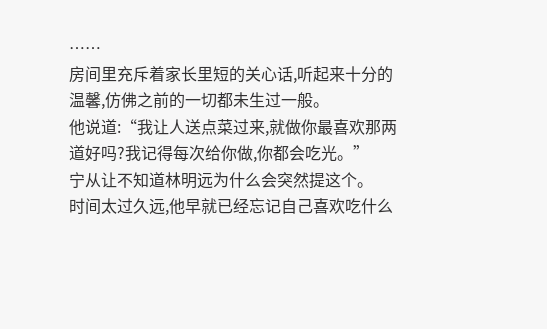……
房间里充斥着家长里短的关心话,听起来十分的温馨,仿佛之前的一切都未生过一般。
他说道:“我让人送点菜过来,就做你最喜欢那两道好吗?我记得每次给你做,你都会吃光。”
宁从让不知道林明远为什么会突然提这个。
时间太过久远,他早就已经忘记自己喜欢吃什么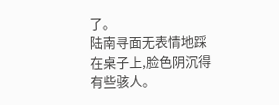了。
陆南寻面无表情地踩在桌子上,脸色阴沉得有些骇人。